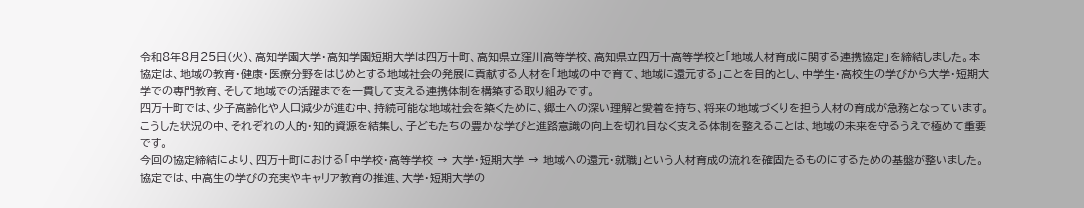令和8年8月25日(火)、高知学園大学・高知学園短期大学は四万十町、高知県立窪川高等学校、高知県立四万十高等学校と「地域人材育成に関する連携協定」を締結しました。本協定は、地域の教育・健康・医療分野をはじめとする地域社会の発展に貢献する人材を「地域の中で育て、地域に還元する」ことを目的とし、中学生・高校生の学びから大学・短期大学での専門教育、そして地域での活躍までを一貫して支える連携体制を構築する取り組みです。
四万十町では、少子高齢化や人口減少が進む中、持続可能な地域社会を築くために、郷土への深い理解と愛着を持ち、将来の地域づくりを担う人材の育成が急務となっています。こうした状況の中、それぞれの人的・知的資源を結集し、子どもたちの豊かな学びと進路意識の向上を切れ目なく支える体制を整えることは、地域の未来を守るうえで極めて重要です。
今回の協定締結により、四万十町における「中学校・高等学校 → 大学・短期大学 → 地域への還元・就職」という人材育成の流れを確固たるものにするための基盤が整いました。
協定では、中高生の学びの充実やキャリア教育の推進、大学・短期大学の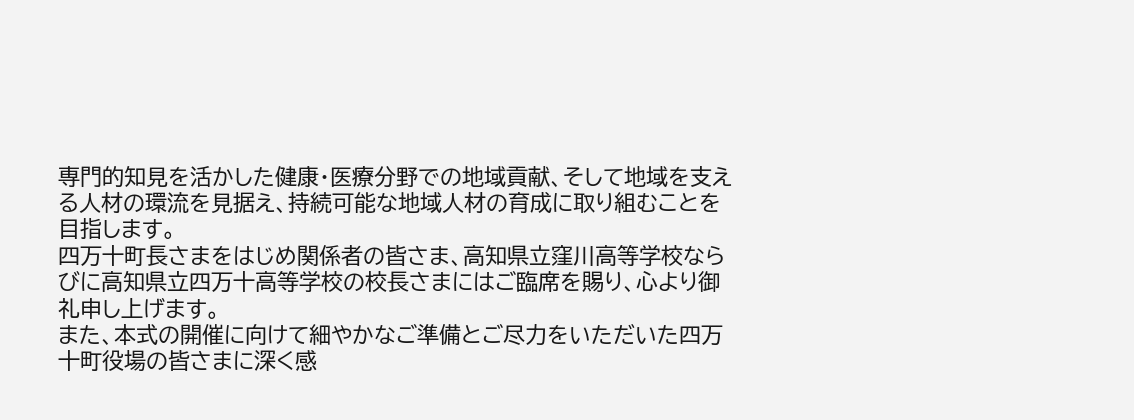専門的知見を活かした健康・医療分野での地域貢献、そして地域を支える人材の環流を見据え、持続可能な地域人材の育成に取り組むことを目指します。
四万十町長さまをはじめ関係者の皆さま、高知県立窪川高等学校ならびに高知県立四万十高等学校の校長さまにはご臨席を賜り、心より御礼申し上げます。
また、本式の開催に向けて細やかなご準備とご尽力をいただいた四万十町役場の皆さまに深く感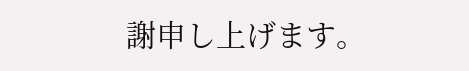謝申し上げます。